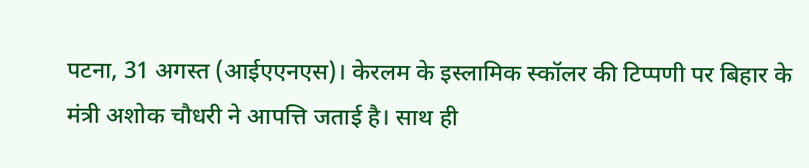पटना, 31 अगस्त (आईएएनएस)। केरलम के इस्लामिक स्कॉलर की टिप्पणी पर बिहार के मंत्री अशोक चौधरी ने आपत्ति जताई है। साथ ही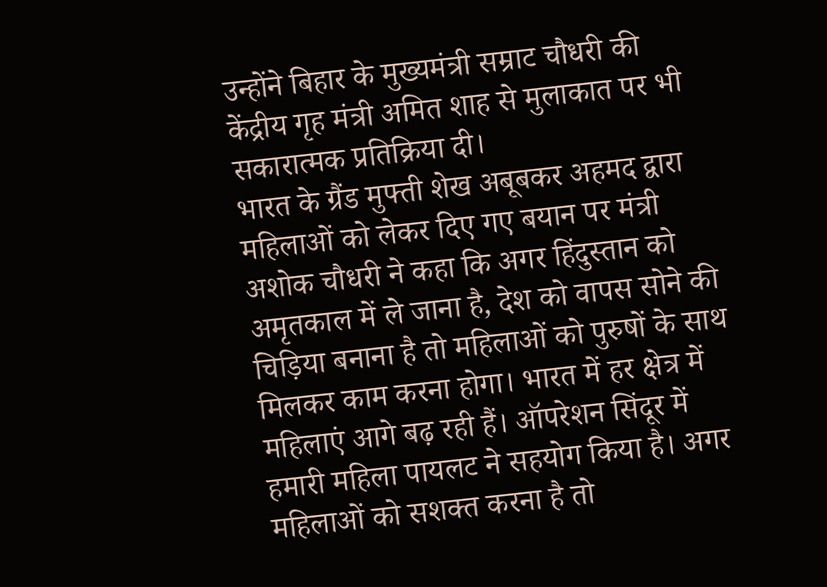उन्होंने बिहार के मुख्यमंत्री सम्राट चौधरी की केंद्रीय गृह मंत्री अमित शाह से मुलाकात पर भी सकारात्मक प्रतिक्रिया दी।
भारत के ग्रैंड मुफ्ती शेख अबूबकर अहमद द्वारा महिलाओं को लेकर दिए गए बयान पर मंत्री अशोक चौधरी ने कहा कि अगर हिंदुस्तान को अमृतकाल में ले जाना है, देश को वापस सोने की चिड़िया बनाना है तो महिलाओं को पुरुषों के साथ मिलकर काम करना होगा। भारत में हर क्षेत्र में महिलाएं आगे बढ़ रही हैं। ऑपरेशन सिंदूर में हमारी महिला पायलट ने सहयोग किया है। अगर महिलाओं को सशक्त करना है तो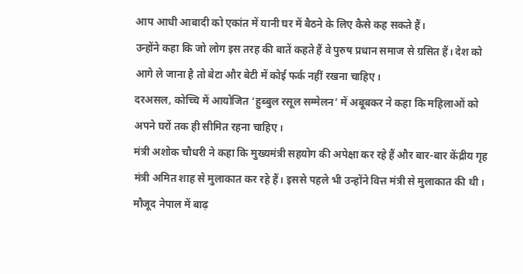आप आधी आबादी को एकांत में यानी घर में बैठने के लिए कैसे कह सकते हैं।
उन्होंने कहा कि जो लोग इस तरह की बातें कहते हैं वे पुरुष प्रधान समाज से ग्रसित हैं। देश को आगे ले जाना है तो बेटा और बेटी में कोई फर्क नहीं रखना चाहिए।
दरअसल, कोच्चि में आयोजित ‘हुब्बुल रसूल सम्मेलन’ में अबूबकर ने कहा कि महिलाओं को अपने घरों तक ही सीमित रहना चाहिए।
मंत्री अशोक चौधरी ने कहा कि मुख्यमंत्री सहयोग की अपेक्षा कर रहे हैं और बार-बार केंद्रीय गृह मंत्री अमित शाह से मुलाकात कर रहे हैं। इससे पहले भी उन्होंने वित्त मंत्री से मुलाकात की थी। मौजूद नेपाल में बाढ़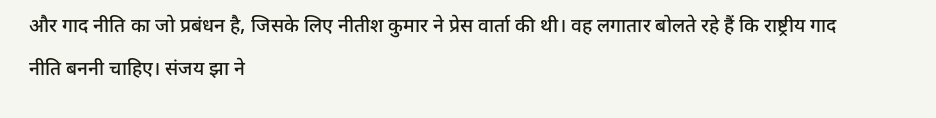और गाद नीति का जो प्रबंधन है, जिसके लिए नीतीश कुमार ने प्रेस वार्ता की थी। वह लगातार बोलते रहे हैं कि राष्ट्रीय गाद नीति बननी चाहिए। संजय झा ने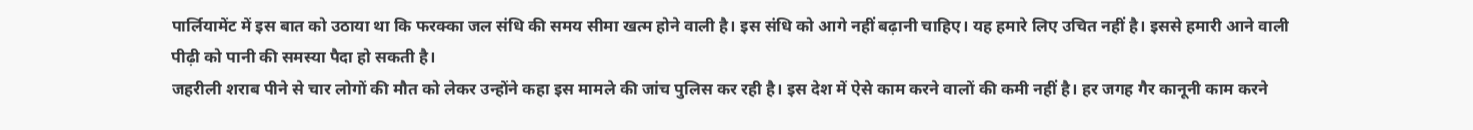पार्लियामेंट में इस बात को उठाया था कि फरक्का जल संधि की समय सीमा खत्म होने वाली है। इस संधि को आगे नहीं बढ़ानी चाहिए। यह हमारे लिए उचित नहीं है। इससे हमारी आने वाली पीढ़ी को पानी की समस्या पैदा हो सकती है।
जहरीली शराब पीने से चार लोगों की मौत को लेकर उन्होंने कहा इस मामले की जांच पुलिस कर रही है। इस देश में ऐसे काम करने वालों की कमी नहीं है। हर जगह गैर कानूनी काम करने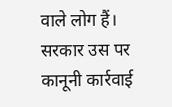वाले लोग हैं। सरकार उस पर कानूनी कार्रवाई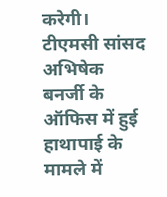करेगी।
टीएमसी सांसद अभिषेक बनर्जी के ऑफिस में हुई हाथापाई के मामले में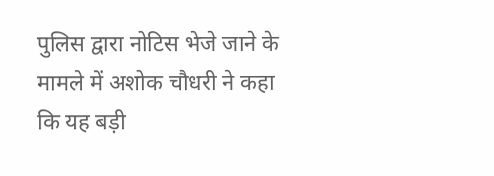पुलिस द्वारा नोटिस भेजे जाने के मामले में अशोक चौधरी ने कहा कि यह बड़ी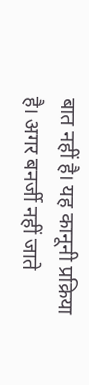बात नहीं है। यह कानूनी प्रक्रिया है। अगर बनर्जी नहीं जाते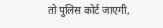तो पुलिस कोर्ट जाएगी,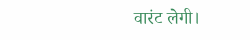वारंट लेगी।